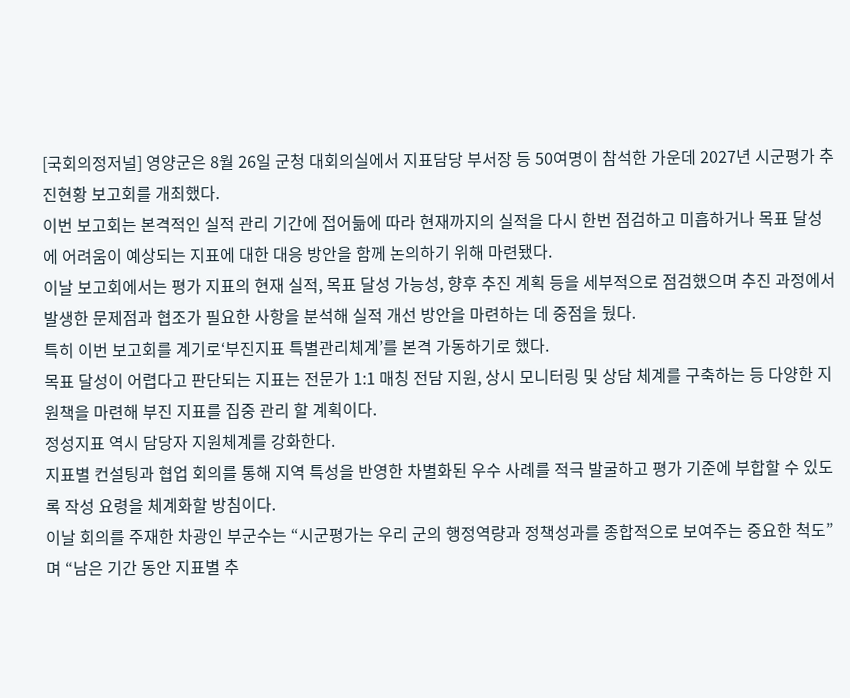[국회의정저널] 영양군은 8월 26일 군청 대회의실에서 지표담당 부서장 등 50여명이 참석한 가운데 2027년 시군평가 추진현황 보고회를 개최했다.
이번 보고회는 본격적인 실적 관리 기간에 접어듦에 따라 현재까지의 실적을 다시 한번 점검하고 미흡하거나 목표 달성에 어려움이 예상되는 지표에 대한 대응 방안을 함께 논의하기 위해 마련됐다.
이날 보고회에서는 평가 지표의 현재 실적, 목표 달성 가능성, 향후 추진 계획 등을 세부적으로 점검했으며 추진 과정에서 발생한 문제점과 협조가 필요한 사항을 분석해 실적 개선 방안을 마련하는 데 중점을 뒀다.
특히 이번 보고회를 계기로‘부진지표 특별관리체계’를 본격 가동하기로 했다.
목표 달성이 어렵다고 판단되는 지표는 전문가 1:1 매칭 전담 지원, 상시 모니터링 및 상담 체계를 구축하는 등 다양한 지원책을 마련해 부진 지표를 집중 관리 할 계획이다.
정성지표 역시 담당자 지원체계를 강화한다.
지표별 컨설팅과 협업 회의를 통해 지역 특성을 반영한 차별화된 우수 사례를 적극 발굴하고 평가 기준에 부합할 수 있도록 작성 요령을 체계화할 방침이다.
이날 회의를 주재한 차광인 부군수는 “시군평가는 우리 군의 행정역량과 정책성과를 종합적으로 보여주는 중요한 척도”며 “남은 기간 동안 지표별 추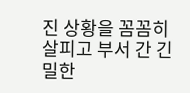진 상황을 꼼꼼히 살피고 부서 간 긴밀한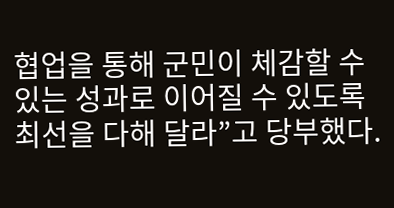협업을 통해 군민이 체감할 수 있는 성과로 이어질 수 있도록 최선을 다해 달라”고 당부했다.